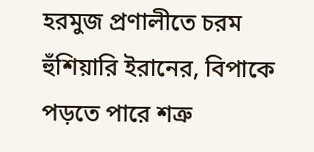হরমুজ প্রণালীতে চরম হুঁশিয়ারি ইরানের, বিপাকে পড়তে পারে শত্রু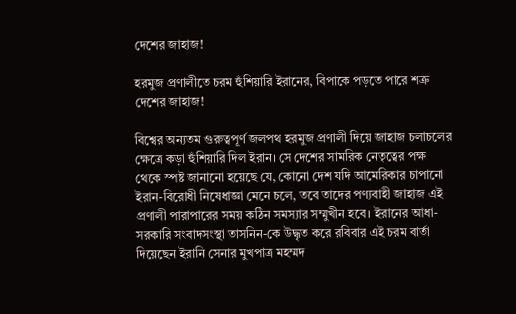দেশের জাহাজ!

হরমুজ প্রণালীতে চরম হুঁশিয়ারি ইরানের, বিপাকে পড়তে পারে শত্রু দেশের জাহাজ!

বিশ্বের অন্যতম গুরুত্বপূর্ণ জলপথ হরমুজ প্রণালী দিয়ে জাহাজ চলাচলের ক্ষেত্রে কড়া হুঁশিয়ারি দিল ইরান। সে দেশের সামরিক নেতৃত্বের পক্ষ থেকে স্পষ্ট জানানো হয়েছে যে, কোনো দেশ যদি আমেরিকার চাপানো ইরান-বিরোধী নিষেধাজ্ঞা মেনে চলে, তবে তাদের পণ্যবাহী জাহাজ এই প্রণালী পারাপারের সময় কঠিন সমস্যার সম্মুখীন হবে। ইরানের আধা-সরকারি সংবাদসংস্থা তাসনিন-কে উদ্ধৃত করে রবিবার এই চরম বার্তা দিয়েছেন ইরানি সেনার মুখপাত্র মহম্মদ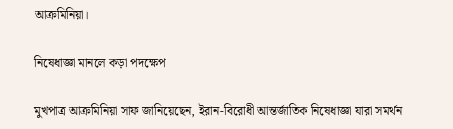আক্রমিনিয়া।

নিষেধাজ্ঞা মানলে কড়া পদক্ষেপ

মুখপাত্র আক্রমিনিয়া সাফ জানিয়েছেন, ইরান-বিরোধী আন্তর্জাতিক নিষেধাজ্ঞা যারা সমর্থন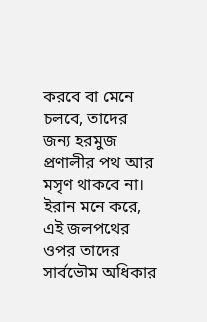করবে বা মেনে চলবে, তাদের জন্য হরমুজ প্রণালীর পথ আর মসৃণ থাকবে না। ইরান মনে করে, এই জলপথের ওপর তাদের সার্বভৌম অধিকার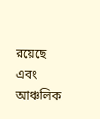রয়েছে এবং আঞ্চলিক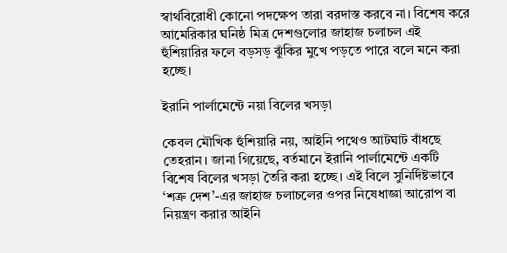স্বার্থবিরোধী কোনো পদক্ষেপ তারা বরদাস্ত করবে না। বিশেষ করে আমেরিকার ঘনিষ্ঠ মিত্র দেশগুলোর জাহাজ চলাচল এই হুঁশিয়ারির ফলে বড়সড় ঝুঁকির মুখে পড়তে পারে বলে মনে করা হচ্ছে।

ইরানি পার্লামেন্টে নয়া বিলের খসড়া

কেবল মৌখিক হুঁশিয়ারি নয়, আইনি পথেও আটঘাট বাঁধছে তেহরান। জানা গিয়েছে, বর্তমানে ইরানি পার্লামেন্টে একটি বিশেষ বিলের খসড়া তৈরি করা হচ্ছে। এই বিলে সুনির্দিষ্টভাবে ‘শত্রু দেশ’-এর জাহাজ চলাচলের ওপর নিষেধাজ্ঞা আরোপ বা নিয়ন্ত্রণ করার আইনি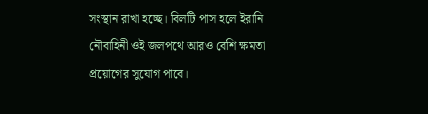সংস্থান রাখা হচ্ছে। বিলটি পাস হলে ইরানি নৌবাহিনী ওই জলপথে আরও বেশি ক্ষমতা প্রয়োগের সুযোগ পাবে।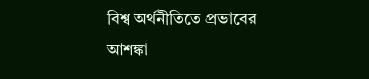বিশ্ব অর্থনীতিতে প্রভাবের আশঙ্কা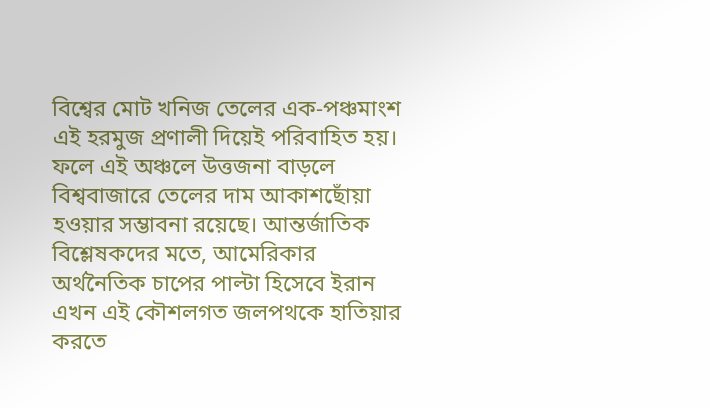বিশ্বের মোট খনিজ তেলের এক-পঞ্চমাংশ এই হরমুজ প্রণালী দিয়েই পরিবাহিত হয়। ফলে এই অঞ্চলে উত্তজনা বাড়লে বিশ্ববাজারে তেলের দাম আকাশছোঁয়া হওয়ার সম্ভাবনা রয়েছে। আন্তর্জাতিক বিশ্লেষকদের মতে, আমেরিকার অর্থনৈতিক চাপের পাল্টা হিসেবে ইরান এখন এই কৌশলগত জলপথকে হাতিয়ার করতে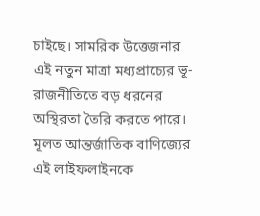চাইছে। সামরিক উত্তেজনার এই নতুন মাত্রা মধ্যপ্রাচ্যের ভূ-রাজনীতিতে বড় ধরনের অস্থিরতা তৈরি করতে পারে। মূলত আন্তর্জাতিক বাণিজ্যের এই লাইফলাইনকে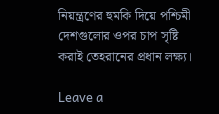নিয়ন্ত্রণের হুমকি দিয়ে পশ্চিমী দেশগুলোর ওপর চাপ সৃষ্টি করাই তেহরানের প্রধান লক্ষ্য।

Leave a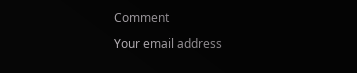Comment

Your email address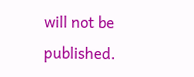will not be published.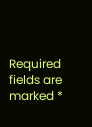Required fields are marked *